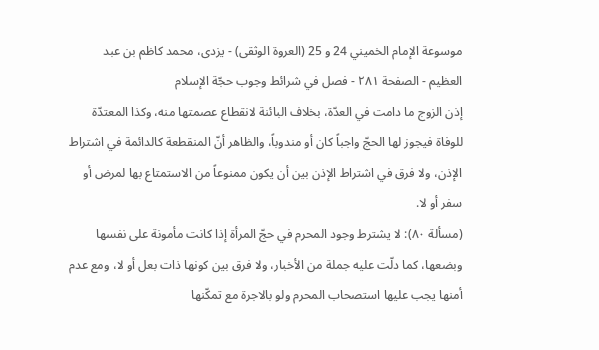موسوعة الإمام الخميني 24 و 25 (العروة الوثقى) - يزدى، محمد كاظم بن عبد العظيم - الصفحة ٢٨١ - فصل في شرائط وجوب حجّة الإسلام
إذن الزوج ما دامت في العدّة، بخلاف البائنة لانقطاع عصمتها منه، وكذا المعتدّة للوفاة فيجوز لها الحجّ واجباً كان أو مندوباً، والظاهر أنّ المنقطعة كالدائمة في اشتراط الإذن، ولا فرق في اشتراط الإذن بين أن يكون ممنوعاً من الاستمتاع بها لمرض أو سفر أو لا.
(مسألة ٨٠): لا يشترط وجود المحرم في حجّ المرأة إذا كانت مأمونة على نفسها وبضعها، كما دلّت عليه جملة من الأخبار، ولا فرق بين كونها ذات بعل أو لا، ومع عدم أمنها يجب عليها استصحاب المحرم ولو بالاجرة مع تمكّنها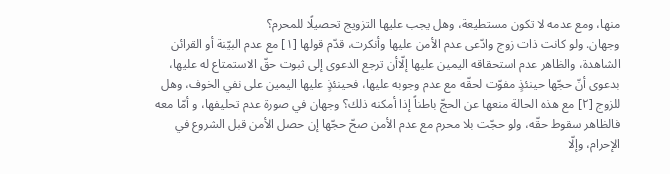منها، ومع عدمه لا تكون مستطيعة، وهل يجب عليها التزويج تحصيلًا للمحرم؟
وجهان. ولو كانت ذات زوج وادّعى عدم الأمن عليها وأنكرت، قدّم قولها [١] مع عدم البيّنة أو القرائن الشاهدة، والظاهر عدم استحقاقه اليمين عليها إلّاأن ترجع الدعوى إلى ثبوت حقّ الاستمتاع له عليها، بدعوى أنّ حجّها حينئذٍ مفوّت لحقّه مع عدم وجوبه عليها، فحينئذٍ عليها اليمين على نفي الخوف، وهل للزوج [٢] مع هذه الحالة منعها عن الحجّ باطناً إذا أمكنه ذلك؟ وجهان في صورة عدم تحليفها، و أمّا معه فالظاهر سقوط حقّه، ولو حجّت بلا محرم مع عدم الأمن صحّ حجّها إن حصل الأمن قبل الشروع في الإحرام، وإلّا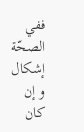ففي الصحّة إشكال و إن كان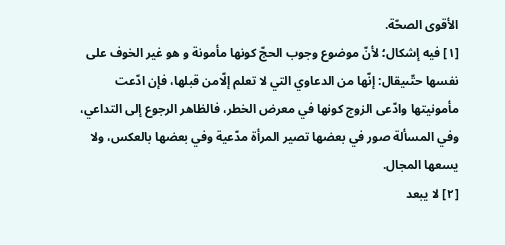الأقوى الصحّة.
[١] فيه إشكال؛ لأنّ موضوع وجوب الحجّ كونها مأمونة و هو غير الخوف على نفسها حتّىيقال: إنّها من الدعاوي التي لا تعلم إلّامن قبلها، فإن ادّعت مأمونيتها وادّعى الزوج كونها في معرض الخطر، فالظاهر الرجوع إلى التداعي، وفي المسألة صور في بعضها تصير المرأة مدّعية وفي بعضها بالعكس، ولا يسعها المجال.
[٢] لا يبعد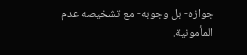جوازه- بل وجوبه- مع تشخيصه عدم المأمونية.